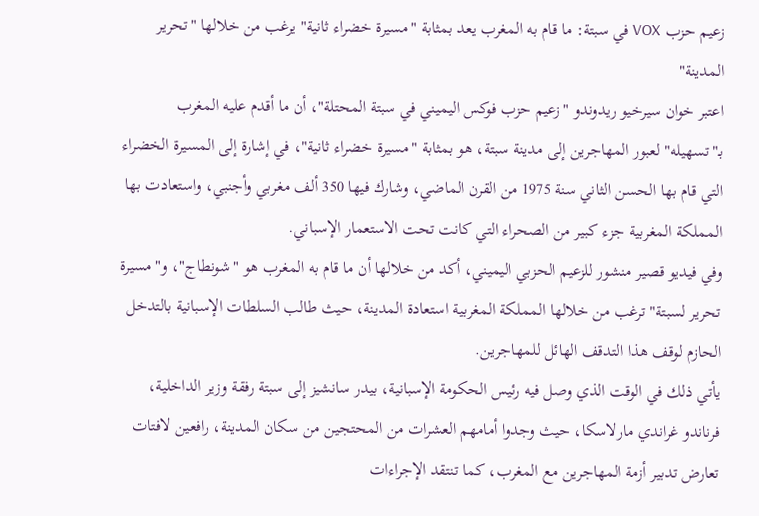زعيم حزب VOX في سبتة: ما قام به المغرب يعد بمثابة "مسيرة خضراء ثانية" يرغب من خلالها "تحرير المدينة"
اعتبر خوان سيرخيو ريدوندو "زعيم حزب فوكس اليميني في سبتة المحتلة"، أن ما أقدم عليه المغرب بـ"تسهيله" لعبور المهاجرين إلى مدينة سبتة، هو بمثابة "مسيرة خضراء ثانية"، في إشارة إلى المسيرة الخضراء التي قام بها الحسن الثاني سنة 1975 من القرن الماضي، وشارك فيها 350 ألف مغربي وأجنبي، واستعادت بها المملكة المغربية جزء كبير من الصحراء التي كانت تحت الاستعمار الإسباني.
وفي فيديو قصير منشور للزعيم الحزبي اليميني، أكد من خلالها أن ما قام به المغرب هو "شونطاج"، و"مسيرة تحرير لسبتة" ترغب من خلالها المملكة المغربية استعادة المدينة، حيث طالب السلطات الإسبانية بالتدخل الحازم لوقف هذا التدقف الهائل للمهاجرين.
يأتي ذلك في الوقت الذي وصل فيه رئيس الحكومة الإسبانية، بيدر سانشيز إلى سبتة رفقة وزير الداخلية، فرناندو غراندي مارلاسكا، حيث وجدوا أمامهم العشرات من المحتجين من سكان المدينة، رافعين لافتات تعارض تدبير أزمة المهاجرين مع المغرب، كما تنتقد الإجراءات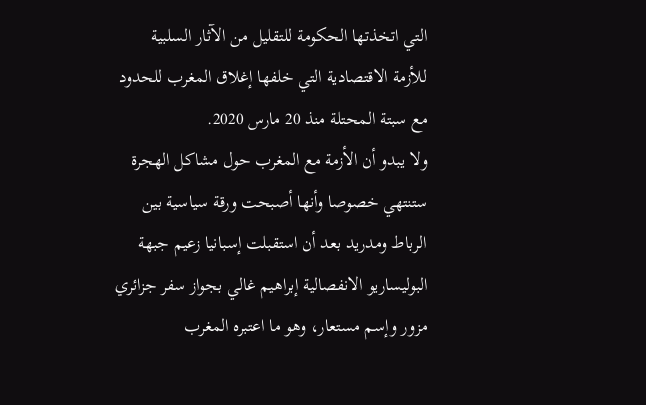التي اتخذتها الحكومة للتقليل من الآثار السلبية للأزمة الاقتصادية التي خلفها إغلاق المغرب للحدود مع سبتة المحتلة منذ 20 مارس 2020.
ولا يبدو أن الأزمة مع المغرب حول مشاكل الهجرة ستنتهي خصوصا وأنها أصبحت ورقة سياسية بين الرباط ومدريد بعد أن استقبلت إسبانيا زعيم جبهة البوليساريو الانفصالية إبراهيم غالي بجواز سفر جزائري مزور وإسم مستعار، وهو ما اعتبره المغرب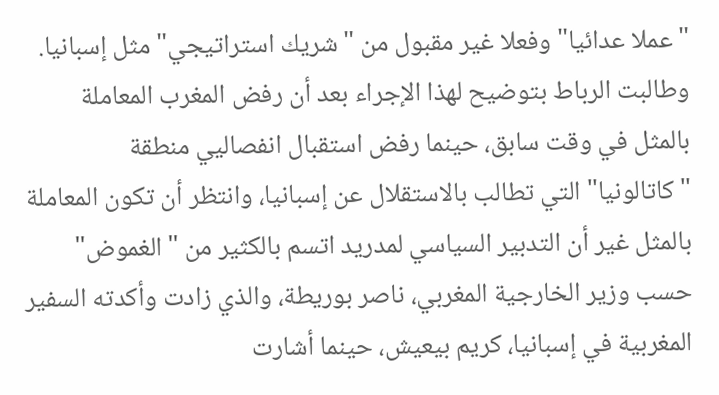"عملا عدائيا" وفعلا غير مقبول من "شريك استراتيجي" مثل إسبانيا.
وطالبت الرباط بتوضيح لهذا الإجراء بعد أن رفض المغرب المعاملة بالمثل في وقت سابق، حينما رفض استقبال انفصاليي منطقة "كاتالونيا" التي تطالب بالاستقلال عن إسبانيا، وانتظر أن تكون المعاملة بالمثل غير أن التدبير السياسي لمدريد اتسم بالكثير من "الغموض" حسب وزير الخارجية المغربي، ناصر بوريطة، والذي زادت وأكدته السفير المغربية في إسبانيا، كريم بيعيش، حينما أشارت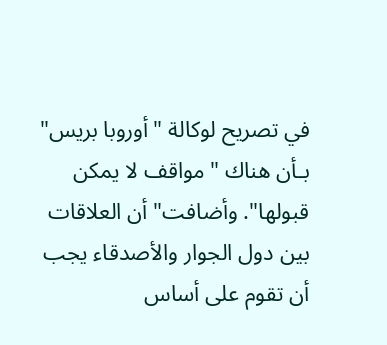في تصريح لوكالة "أوروبا بريس" بـأن هناك "مواقف لا يمكن قبولها". وأضافت" أن العلاقات بين دول الجوار والأصدقاء يجب أن تقوم على أساس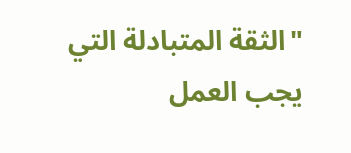"الثقة المتبادلة التي يجب العمل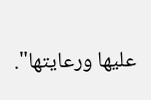عليها ورعايتها".